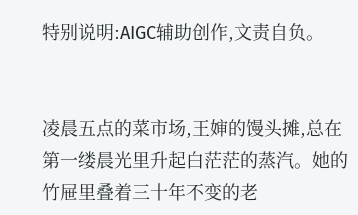特别说明:AIGC辅助创作,文责自负。


凌晨五点的菜市场,王婶的馒头摊,总在第一缕晨光里升起白茫茫的蒸汽。她的竹屉里叠着三十年不变的老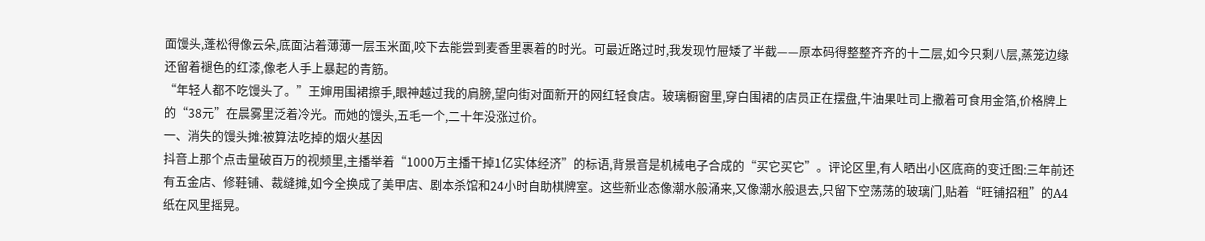面馒头,蓬松得像云朵,底面沾着薄薄一层玉米面,咬下去能尝到麦香里裹着的时光。可最近路过时,我发现竹屉矮了半截——原本码得整整齐齐的十二层,如今只剩八层,蒸笼边缘还留着褪色的红漆,像老人手上暴起的青筋。
“年轻人都不吃馒头了。”王婶用围裙擦手,眼神越过我的肩膀,望向街对面新开的网红轻食店。玻璃橱窗里,穿白围裙的店员正在摆盘,牛油果吐司上撒着可食用金箔,价格牌上的“38元”在晨雾里泛着冷光。而她的馒头,五毛一个,二十年没涨过价。
一、消失的馒头摊:被算法吃掉的烟火基因
抖音上那个点击量破百万的视频里,主播举着“1000万主播干掉1亿实体经济”的标语,背景音是机械电子合成的“买它买它”。评论区里,有人晒出小区底商的变迁图:三年前还有五金店、修鞋铺、裁缝摊,如今全换成了美甲店、剧本杀馆和24小时自助棋牌室。这些新业态像潮水般涌来,又像潮水般退去,只留下空荡荡的玻璃门,贴着“旺铺招租”的A4纸在风里摇晃。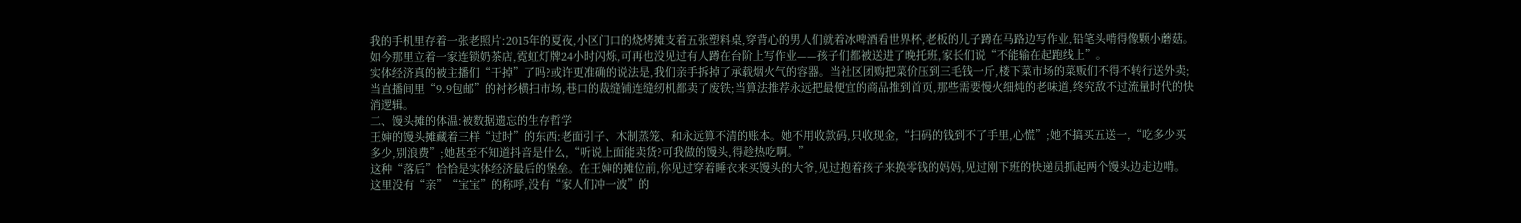我的手机里存着一张老照片:2015年的夏夜,小区门口的烧烤摊支着五张塑料桌,穿背心的男人们就着冰啤酒看世界杯,老板的儿子蹲在马路边写作业,铅笔头啃得像颗小蘑菇。如今那里立着一家连锁奶茶店,霓虹灯牌24小时闪烁,可再也没见过有人蹲在台阶上写作业——孩子们都被送进了晚托班,家长们说“不能输在起跑线上”。
实体经济真的被主播们“干掉”了吗?或许更准确的说法是,我们亲手拆掉了承载烟火气的容器。当社区团购把菜价压到三毛钱一斤,楼下菜市场的菜贩们不得不转行送外卖;当直播间里“9.9包邮”的衬衫横扫市场,巷口的裁缝铺连缝纫机都卖了废铁;当算法推荐永远把最便宜的商品推到首页,那些需要慢火细炖的老味道,终究敌不过流量时代的快消逻辑。
二、馒头摊的体温:被数据遗忘的生存哲学
王婶的馒头摊藏着三样“过时”的东西:老面引子、木制蒸笼、和永远算不清的账本。她不用收款码,只收现金,“扫码的钱到不了手里,心慌”;她不搞买五送一,“吃多少买多少,别浪费”;她甚至不知道抖音是什么,“听说上面能卖货?可我做的馒头,得趁热吃啊。”
这种“落后”恰恰是实体经济最后的堡垒。在王婶的摊位前,你见过穿着睡衣来买馒头的大爷,见过抱着孩子来换零钱的妈妈,见过刚下班的快递员抓起两个馒头边走边啃。这里没有“亲”“宝宝”的称呼,没有“家人们冲一波”的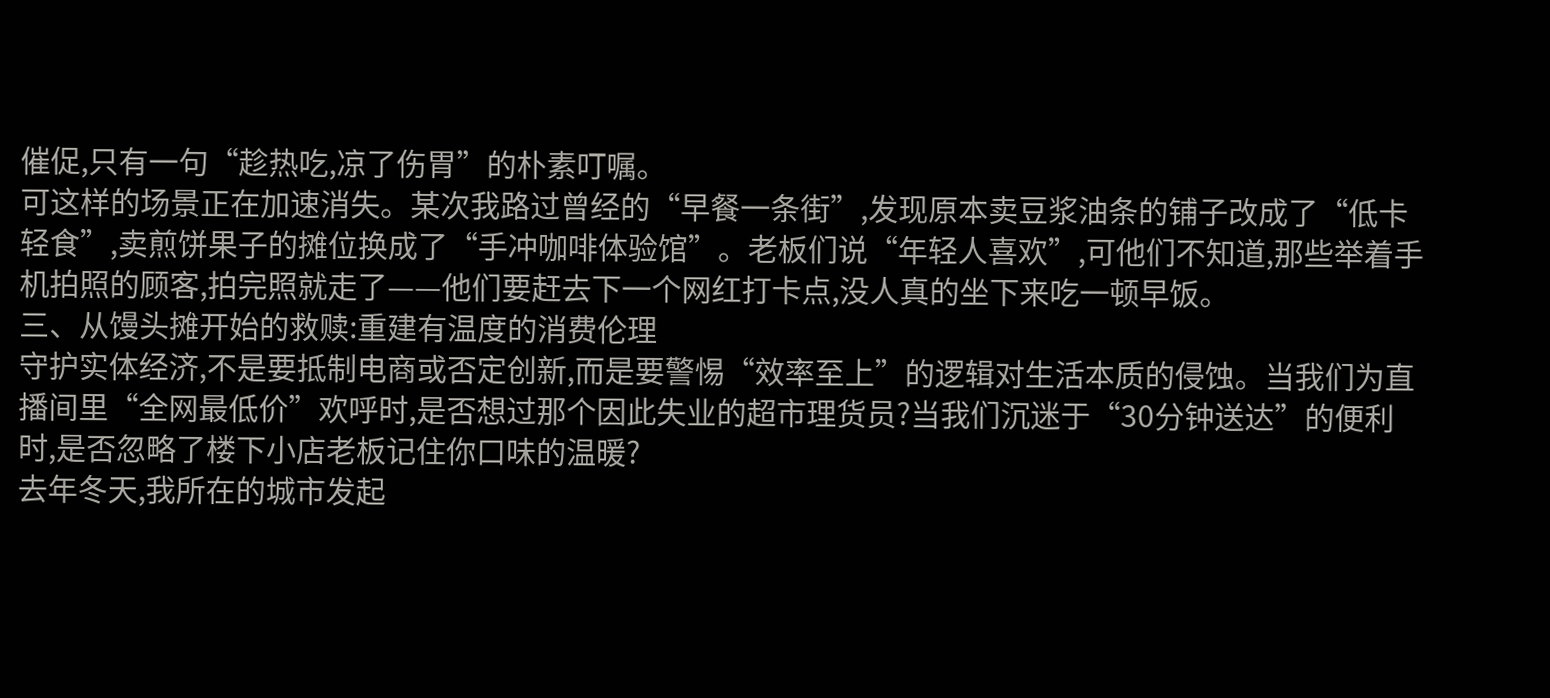催促,只有一句“趁热吃,凉了伤胃”的朴素叮嘱。
可这样的场景正在加速消失。某次我路过曾经的“早餐一条街”,发现原本卖豆浆油条的铺子改成了“低卡轻食”,卖煎饼果子的摊位换成了“手冲咖啡体验馆”。老板们说“年轻人喜欢”,可他们不知道,那些举着手机拍照的顾客,拍完照就走了——他们要赶去下一个网红打卡点,没人真的坐下来吃一顿早饭。
三、从馒头摊开始的救赎:重建有温度的消费伦理
守护实体经济,不是要抵制电商或否定创新,而是要警惕“效率至上”的逻辑对生活本质的侵蚀。当我们为直播间里“全网最低价”欢呼时,是否想过那个因此失业的超市理货员?当我们沉迷于“30分钟送达”的便利时,是否忽略了楼下小店老板记住你口味的温暖?
去年冬天,我所在的城市发起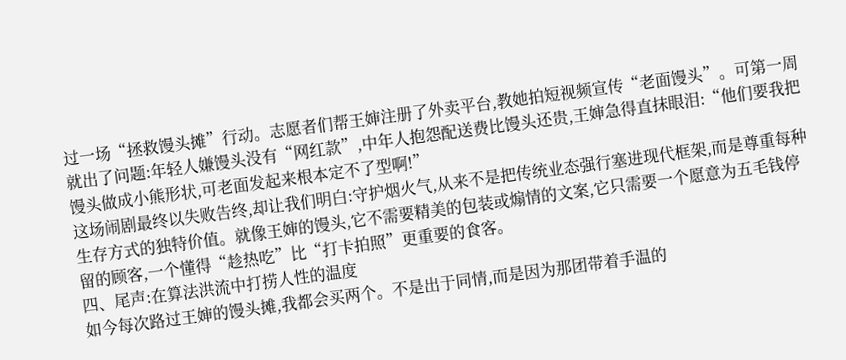过一场“拯救馒头摊”行动。志愿者们帮王婶注册了外卖平台,教她拍短视频宣传“老面馒头”。可第一周就出了问题:年轻人嫌馒头没有“网红款”,中年人抱怨配送费比馒头还贵,王婶急得直抹眼泪:“他们要我把馒头做成小熊形状,可老面发起来根本定不了型啊!”
这场闹剧最终以失败告终,却让我们明白:守护烟火气,从来不是把传统业态强行塞进现代框架,而是尊重每种生存方式的独特价值。就像王婶的馒头,它不需要精美的包装或煽情的文案,它只需要一个愿意为五毛钱停留的顾客,一个懂得“趁热吃”比“打卡拍照”更重要的食客。
四、尾声:在算法洪流中打捞人性的温度
如今每次路过王婶的馒头摊,我都会买两个。不是出于同情,而是因为那团带着手温的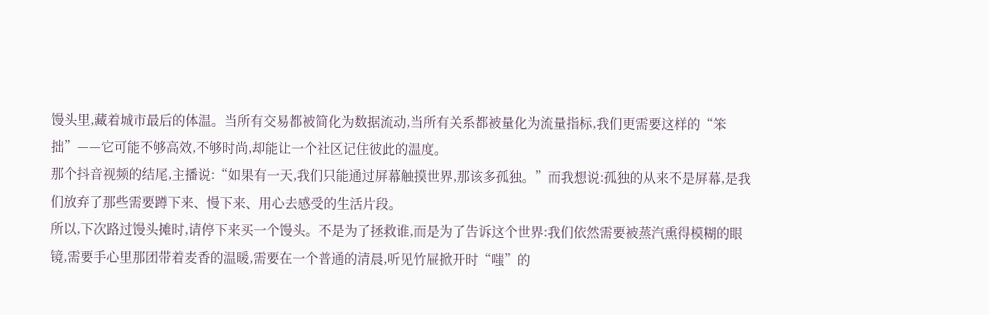馒头里,藏着城市最后的体温。当所有交易都被简化为数据流动,当所有关系都被量化为流量指标,我们更需要这样的“笨拙”——它可能不够高效,不够时尚,却能让一个社区记住彼此的温度。
那个抖音视频的结尾,主播说:“如果有一天,我们只能通过屏幕触摸世界,那该多孤独。”而我想说:孤独的从来不是屏幕,是我们放弃了那些需要蹲下来、慢下来、用心去感受的生活片段。
所以,下次路过馒头摊时,请停下来买一个馒头。不是为了拯救谁,而是为了告诉这个世界:我们依然需要被蒸汽熏得模糊的眼镜,需要手心里那团带着麦香的温暖,需要在一个普通的清晨,听见竹屉掀开时“嗤”的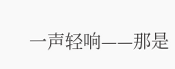一声轻响——那是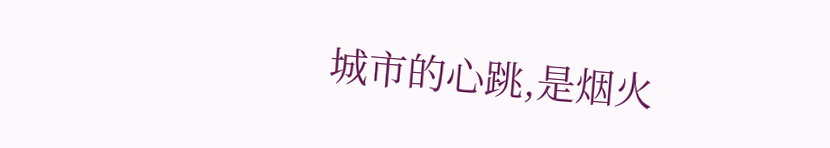城市的心跳,是烟火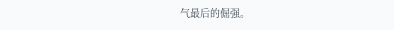气最后的倔强。